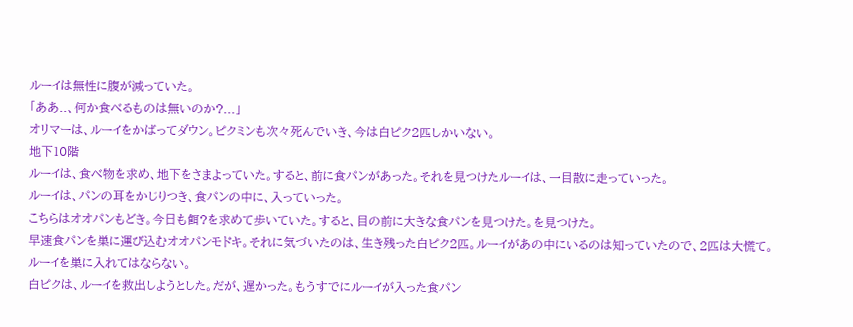ルーイは無性に腹が減っていた。
「ああ..、何か食べるものは無いのか?...」
オリマーは、ルーイをかばってダウン。ピクミンも次々死んでいき、今は白ピク2匹しかいない。
地下10階
ルーイは、食べ物を求め、地下をさまよっていた。すると、前に食パンがあった。それを見つけたルーイは、一目散に走っていった。
ルーイは、パンの耳をかじりつき、食パンの中に、入っていった。
こちらはオオパンもどき。今日も餌?を求めて歩いていた。すると、目の前に大きな食パンを見つけた。を見つけた。
早速食パンを巣に運び込むオオパンモドキ。それに気づいたのは、生き残った白ピク2匹。ルーイがあの中にいるのは知っていたので、2匹は大慌て。
ルーイを巣に入れてはならない。
白ピクは、ルーイを救出しようとした。だが、遅かった。もうすでにルーイが入った食パン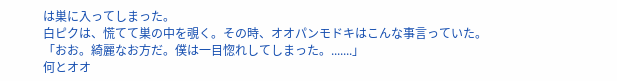は巣に入ってしまった。
白ピクは、慌てて巣の中を覗く。その時、オオパンモドキはこんな事言っていた。
「おお。綺麗なお方だ。僕は一目惚れしてしまった。.......」
何とオオ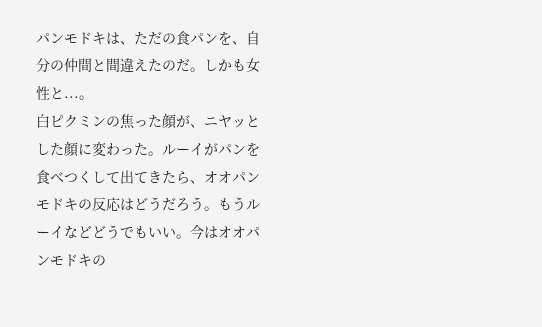パンモドキは、ただの食パンを、自分の仲間と間違えたのだ。しかも女性と...。
白ピクミンの焦った顔が、ニヤッとした顔に変わった。ルーイがパンを食べつくして出てきたら、オオパンモドキの反応はどうだろう。もうルーイなどどうでもいい。今はオオパンモドキの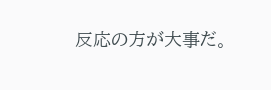反応の方が大事だ。